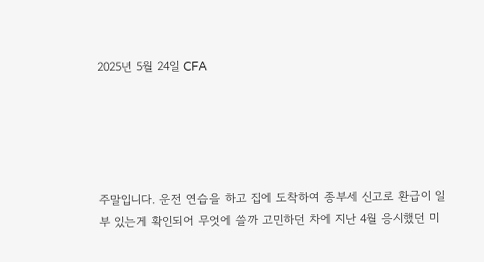2025년 5월 24일 CFA





주말입니다. 운전 연습을 하고 집에 도착하여 종부세 신고로 환급이 일부 있는게 확인되어 무엇에 쓸까 고민하던 차에 지난 4월 응시했던 미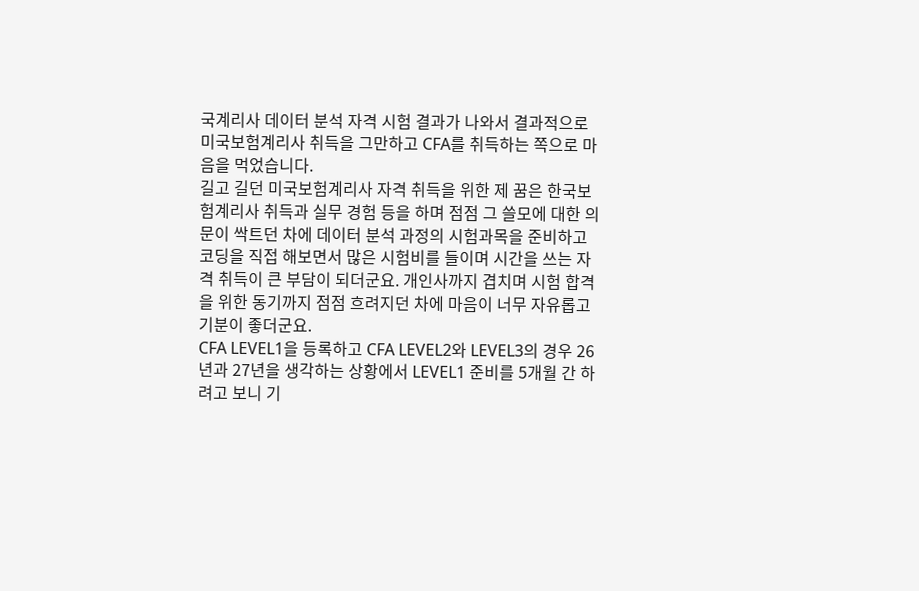국계리사 데이터 분석 자격 시험 결과가 나와서 결과적으로 미국보험계리사 취득을 그만하고 CFA를 취득하는 쪽으로 마음을 먹었습니다.
길고 길던 미국보험계리사 자격 취득을 위한 제 꿈은 한국보험계리사 취득과 실무 경험 등을 하며 점점 그 쓸모에 대한 의문이 싹트던 차에 데이터 분석 과정의 시험과목을 준비하고 코딩을 직접 해보면서 많은 시험비를 들이며 시간을 쓰는 자격 취득이 큰 부담이 되더군요. 개인사까지 겹치며 시험 합격을 위한 동기까지 점점 흐려지던 차에 마음이 너무 자유롭고 기분이 좋더군요.
CFA LEVEL1을 등록하고 CFA LEVEL2와 LEVEL3의 경우 26년과 27년을 생각하는 상황에서 LEVEL1 준비를 5개월 간 하려고 보니 기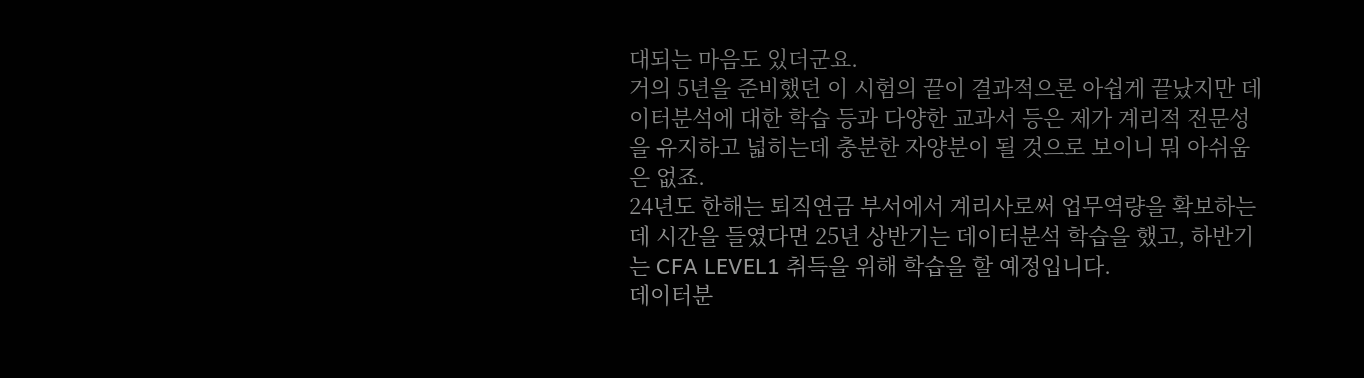대되는 마음도 있더군요.
거의 5년을 준비했던 이 시험의 끝이 결과적으론 아쉽게 끝났지만 데이터분석에 대한 학습 등과 다양한 교과서 등은 제가 계리적 전문성을 유지하고 넓히는데 충분한 자양분이 될 것으로 보이니 뭐 아쉬움은 없죠.
24년도 한해는 퇴직연금 부서에서 계리사로써 업무역량을 확보하는데 시간을 들였다면 25년 상반기는 데이터분석 학습을 했고, 하반기는 CFA LEVEL1 취득을 위해 학습을 할 예정입니다.
데이터분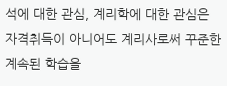석에 대한 관심, 계리학에 대한 관심은 자격취득이 아니어도 계리사로써 꾸준한 계속된 학습을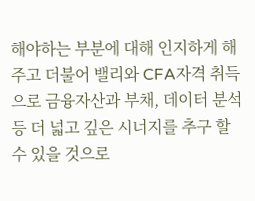해야하는 부분에 대해 인지하게 해주고 더불어 밸리와 CFA자격 취득으로 금융자산과 부채, 데이터 분석 등 더 넓고 깊은 시너지를 추구 할 수 있을 것으로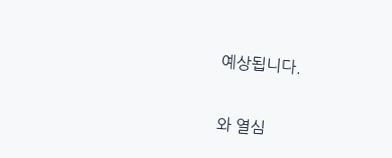예상됩니다.


와 열심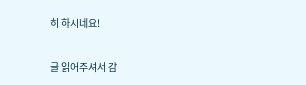히 하시네요!

글 읽어주셔서 감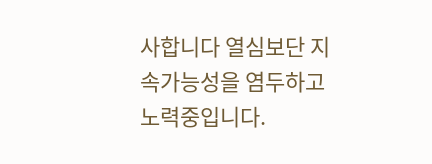사합니다 열심보단 지속가능성을 염두하고 노력중입니다.